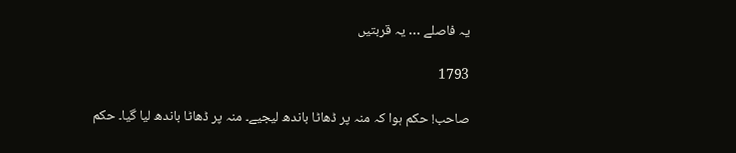یہ فاصلے … یہ قربتیں

1793

صاحب! حکم ہوا کہ منہ پر ڈھاٹا باندھ لیجیے۔ منہ پر ڈھاٹا باندھ لیا گیا۔ حکم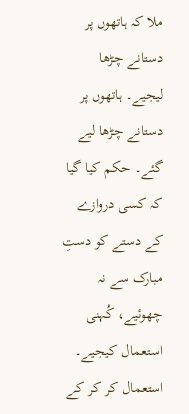ملا کہ ہاتھوں پر دستانے چڑھا لیجیے۔ ہاتھوں پر دستانے چڑھا لیے گئے۔ حکم کیا گیا کہ کسی دروازے کے دستے کو دستِ مبارک سے نہ چھوئیے، کُہنی استعمال کیجیے۔ استعمال کر کر کے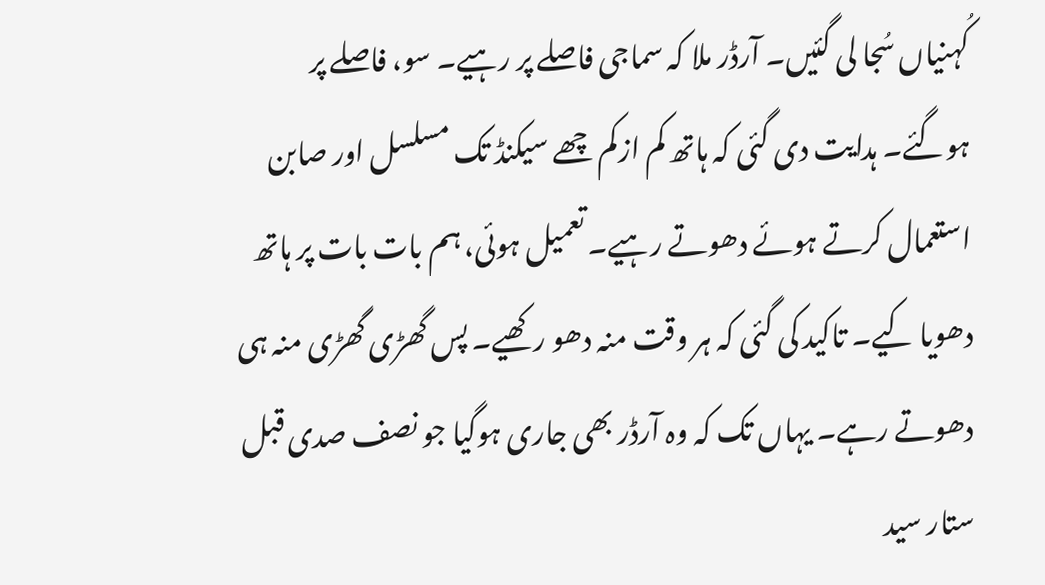کُہنیاں سُجا لی گئیں۔ آرڈر ملا کہ سماجی فاصلے پر رہیے۔ سو، فاصلے پر ہوگئے۔ ہدایت دی گئی کہ ہاتھ کم ازکم چھے سیکنڈ تک مسلسل اور صابن استعمال کرتے ہوئے دھوتے رہیے۔ تعمیل ہوئی، ہم بات بات پر ہاتھ دھویا کیے۔ تاکید کی گئی کہ ہر وقت منہ دھو رکھیے۔ پس گھڑی گھڑی منہ ہی دھوتے رہے۔ یہاں تک کہ وہ آرڈر بھی جاری ہوگیا جو نصف صدی قبل ستار سید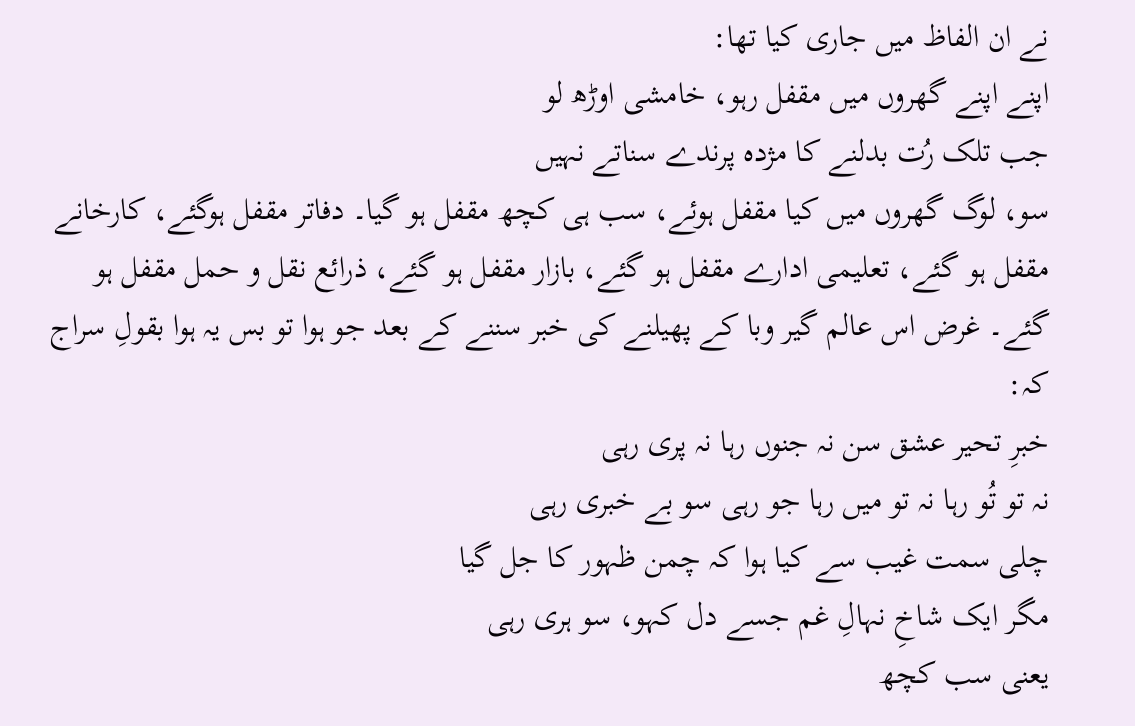نے ان الفاظ میں جاری کیا تھا:
اپنے اپنے گھروں میں مقفل رہو، خامشی اوڑھ لو
جب تلک رُت بدلنے کا مژدہ پرندے سناتے نہیں
سو، لوگ گھروں میں کیا مقفل ہوئے، سب ہی کچھ مقفل ہو گیا۔ دفاتر مقفل ہوگئے، کارخانے مقفل ہو گئے، تعلیمی ادارے مقفل ہو گئے، بازار مقفل ہو گئے، ذرائع نقل و حمل مقفل ہو گئے۔ غرض اس عالم گیر وبا کے پھیلنے کی خبر سننے کے بعد جو ہوا تو بس یہ ہوا بقولِ سراج کہ:
خبرِ تحیر عشق سن نہ جنوں رہا نہ پری رہی
نہ تو تُو رہا نہ تو میں رہا جو رہی سو بے خبری رہی
چلی سمت غیب سے کیا ہوا کہ چمن ظہور کا جل گیا
مگر ایک شاخِ نہالِ غم جسے دل کہو، سو ہری رہی
یعنی سب کچھ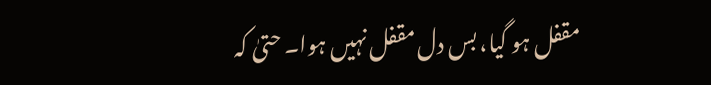مقفل ہو گیا، بس دل مقفل نہیں ہوا۔ حتیٰ کہ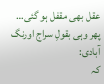عقل بھی مقفل ہو گئی… پھر وہی بقولِ سراج اورنگ آبادی:
کہ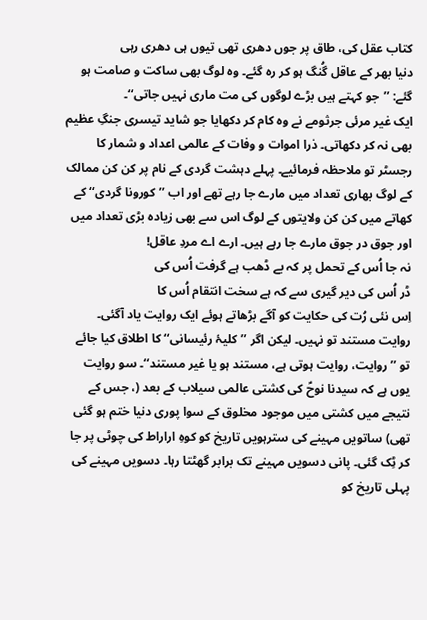کتاب عقل کی، طاق پر جوں دھری تھی تیوں ہی دھری رہی
دنیا بھر کے عاقل گُنگ ہو کر رہ گئے۔ وہ لوگ بھی ساکت و صامت ہو گئے: ’’جو کہتے ہیں بڑے لوگوں کی مت ماری نہیں جاتی‘‘۔
ایک غیر مرئی جرثومے نے وہ کام کر دکھایا جو شاید تیسری جنگِ عظیم بھی نہ کر دکھاتی۔ ذرا اموات و وفات کے عالمی اعداد و شمار کا رجسٹر تو ملاحظہ فرمائیے۔ پہلے دہشت گردی کے نام پر کن کن ممالک کے لوگ بھاری تعداد میں مارے جا رہے تھے اور اب ’’کورونا گردی‘‘ کے کھاتے میں کن کن ولایتوں کے لوگ اس سے بھی زیادہ بڑی تعداد میں اور جوق در جوق مارے جا رہے ہیں۔ ارے اے مردِ عاقل!
نہ جا اُس کے تحمل پر کہ بے ڈھب ہے گرفت اُس کی
ڈر اُس کی دیر گیری سے کہ ہے سخت انتقام اُس کا
اِس نئی رُت کی حکایت کو آگے بڑھاتے ہوئے ایک روایت یاد آگئی۔ روایت مستند تو نہیں۔ لیکن اگر ’’کلیۂ رئیسانی‘‘ کا اطلاق کیا جائے تو ’’روایت، روایت ہوتی ہے، مستند ہو یا غیر مستند‘‘۔ سو روایت یوں ہے کہ سیدنا نوحؑ کی کشتی عالمی سیلاب کے بعد (، جس کے نتیجے میں کشتی میں موجود مخلوق کے سوا پوری دنیا ختم ہو گئی تھی) ساتویں مہینے کی سترہویں تاریخ کو کوہِ اراراط کی چوٹی پر جا کر ٹِک گئی۔ پانی دسویں مہینے تک برابر گھٹتا رہا۔ دسویں مہینے کی پہلی تاریخ کو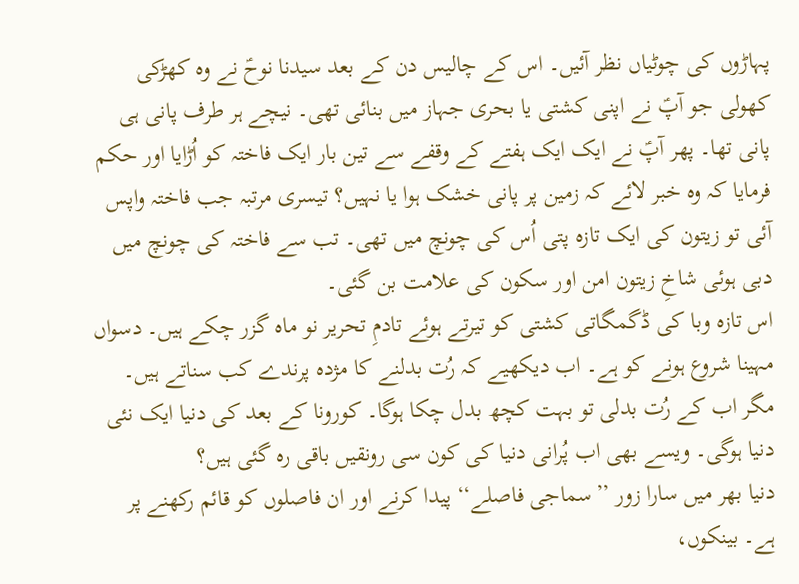پہاڑوں کی چوٹیاں نظر آئیں۔ اس کے چالیس دن کے بعد سیدنا نوحؑ نے وہ کھڑکی کھولی جو آپؑ نے اپنی کشتی یا بحری جہاز میں بنائی تھی۔ نیچے ہر طرف پانی ہی پانی تھا۔ پھر آپؑ نے ایک ایک ہفتے کے وقفے سے تین بار ایک فاختہ کو اُڑایا اور حکم فرمایا کہ وہ خبر لائے کہ زمین پر پانی خشک ہوا یا نہیں؟ تیسری مرتبہ جب فاختہ واپس آئی تو زیتون کی ایک تازہ پتی اُس کی چونچ میں تھی۔ تب سے فاختہ کی چونچ میں دبی ہوئی شاخِ زیتون امن اور سکون کی علامت بن گئی۔
اس تازہ وبا کی ڈگمگاتی کشتی کو تیرتے ہوئے تادمِ تحریر نو ماہ گزر چکے ہیں۔ دسواں مہینا شروع ہونے کو ہے۔ اب دیکھیے کہ رُت بدلنے کا مژدہ پرندے کب سناتے ہیں۔ مگر اب کے رُت بدلی تو بہت کچھ بدل چکا ہوگا۔ کورونا کے بعد کی دنیا ایک نئی دنیا ہوگی۔ ویسے بھی اب پُرانی دنیا کی کون سی رونقیں باقی رہ گئی ہیں؟
دنیا بھر میں سارا زور ’’سماجی فاصلے‘‘ پیدا کرنے اور ان فاصلوں کو قائم رکھنے پر ہے۔ بینکوں،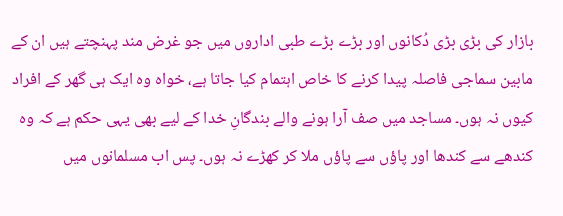بازار کی بڑی بڑی دُکانوں اور بڑے بڑے طبی اداروں میں جو غرض مند پہنچتے ہیں ان کے مابین سماجی فاصلہ پیدا کرنے کا خاص اہتمام کیا جاتا ہے، خواہ وہ ایک ہی گھر کے افراد کیوں نہ ہوں۔ مساجد میں صف آرا ہونے والے بندگانِ خدا کے لیے بھی یہی حکم ہے کہ وہ کندھے سے کندھا اور پاؤں سے پاؤں ملا کر کھڑے نہ ہوں۔ پس اب مسلمانوں میں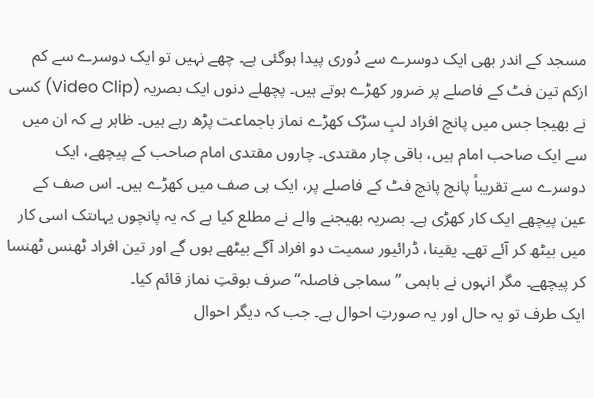مسجد کے اندر بھی ایک دوسرے سے دُوری پیدا ہوگئی ہے۔ چھے نہیں تو ایک دوسرے سے کم ازکم تین فٹ کے فاصلے پر ضرور کھڑے ہوتے ہیں۔ پچھلے دنوں ایک بصریہ (Video Clip) کسی نے بھیجا جس میں پانچ افراد لبِ سڑک کھڑے نماز باجماعت پڑھ رہے ہیں۔ ظاہر ہے کہ ان میں سے ایک صاحب امام ہیں، باقی چار مقتدی۔ چاروں مقتدی امام صاحب کے پیچھے، ایک دوسرے سے تقریباً پانچ پانچ فٹ کے فاصلے پر، ایک ہی صف میں کھڑے ہیں۔ اس صف کے عین پیچھے ایک کار کھڑی ہے۔ بصریہ بھیجنے والے نے مطلع کیا ہے کہ یہ پانچوں یہاںتک اسی کار میں بیٹھ کر آئے تھے۔ یقینا، ڈرائیور سمیت دو افراد آگے بیٹھے ہوں گے اور تین افراد ٹھنس ٹھنسا کر پیچھے۔ مگر انہوں نے باہمی ’’سماجی فاصلہ‘‘ صرف بوقتِ نماز قائم کیا۔
ایک طرف تو یہ حال اور یہ صورتِ احوال ہے۔ جب کہ دیگر احوال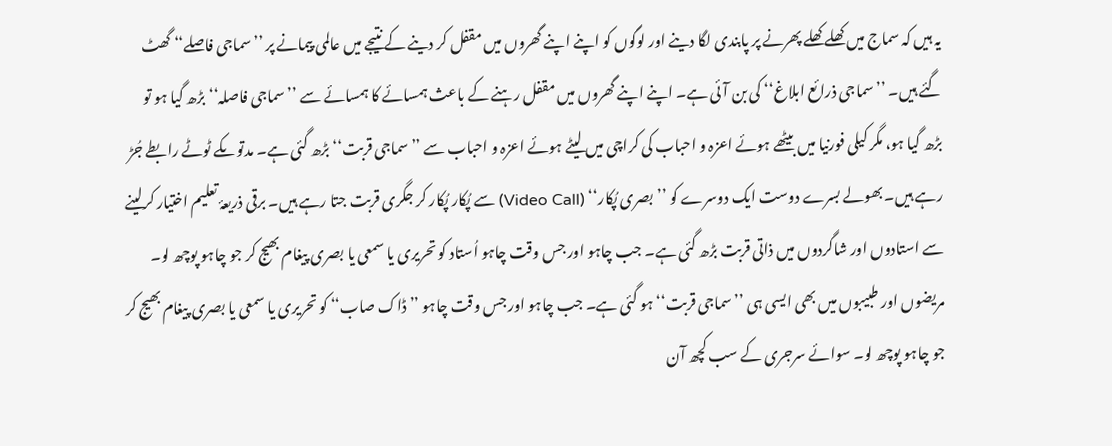یہ ہیں کہ سماج میں کھلے کھلے پھرنے پر پابندی لگا دینے اور لوگوں کو اپنے اپنے گھروں میں مقفل کر دینے کے نتیجے میں عالمی پیمانے پر ’’سماجی فاصلے‘‘ گھٹ گئے ہیں۔ ’’سماجی ذرائع ابلاغ‘‘ کی بن آئی ہے۔ اپنے اپنے گھروں میں مقفل رہنے کے باعث ہمسائے کا ہمسائے سے ’’سماجی فاصلہ‘‘ بڑھ گیا ہو تو بڑھ گیا ہو، مگر کیلی فورنیا میں بیٹھے ہوئے اعزہ و احباب کی کراچی میں لیٹے ہوئے اعزہ و احباب سے ’’سماجی قربت‘‘ بڑھ گئی ہے۔ مدتوںکے ٹوٹے رابطے جُڑ رہے ہیں۔ بھولے بسرے دوست ایک دوسرے کو ’’بصری پُکار‘‘ (Video Call) سے پُکار پُکار کر جگری قربت جتا رہے ہیں۔ برقی ذریعۂ تعلیم اختیار کرلینے سے استادوں اور شاگردوں میں ذاتی قربت بڑھ گئی ہے۔ جب چاہو اور جس وقت چاہو اُستاد کو تحریری یا سمعی یا بصری پیغام بھیج کر جو چاہو پوچھ لو۔ مریضوں اور طبیبوں میں بھی ایسی ہی ’’سماجی قربت‘‘ ہو گئی ہے۔ جب چاہو اور جس وقت چاہو ’’ڈاک صاب‘‘ کو تحریری یا سمعی یا بصری پیغام بھیج کر جو چاہو پوچھ لو۔ سوائے سرجری کے سب کچھ آن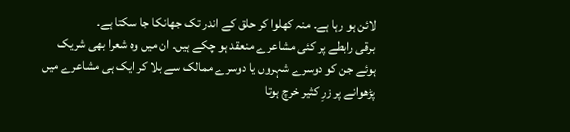لائن ہو رہا ہے۔ منہ کھلوا کر حلق کے اندر تک جھانکا جا سکتا ہے۔
برقی رابطے پر کئی مشاعرے منعقد ہو چکے ہیں۔ ان میں وہ شعرا بھی شریک ہوئے جن کو دوسرے شہروں یا دوسرے ممالک سے بلا کر ایک ہی مشاعرے میں پڑھوانے پر زرِ کثیر خرچ ہوتا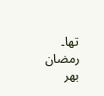تھا۔ رمضان بھر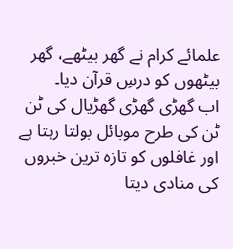علمائے کرام نے گھر بیٹھے، گھر بیٹھوں کو درسِ قرآن دیا۔
اب گھڑی گھڑی گھڑیال کی ٹن ٹن کی طرح موبائل بولتا رہتا ہے اور غافلوں کو تازہ ترین خبروں کی منادی دیتا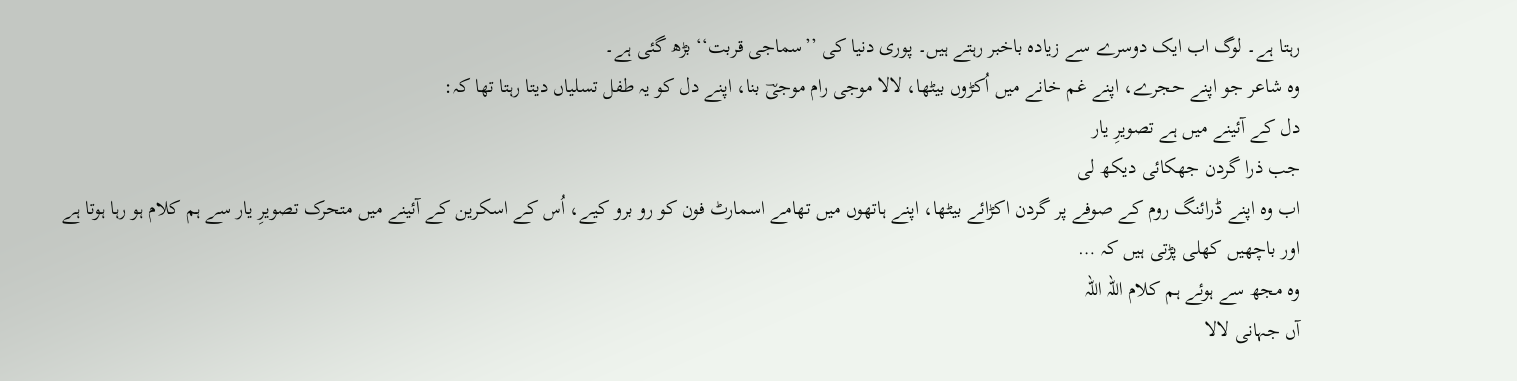رہتا ہے۔ لوگ اب ایک دوسرے سے زیادہ باخبر رہتے ہیں۔ پوری دنیا کی ’’سماجی قربت‘‘ بڑھ گئی ہے۔
وہ شاعر جو اپنے حجرے، اپنے غم خانے میں اُکڑوں بیٹھا، لالا موجی رام موجیؔ بنا، اپنے دل کو یہ طفل تسلیاں دیتا رہتا تھا کہ:
دل کے آئینے میں ہے تصویرِ یار
جب ذرا گردن جھکائی دیکھ لی
اب وہ اپنے ڈرائنگ روم کے صوفے پر گردن اکڑائے بیٹھا، اپنے ہاتھوں میں تھامے اسمارٹ فون کو رو برو کیے، اُس کے اسکرین کے آئینے میں متحرک تصویرِ یار سے ہم کلام ہو رہا ہوتا ہے اور باچھیں کھلی پڑتی ہیں کہ …
وہ مجھ سے ہوئے ہم کلام اللہ اللہ
آں جہانی لالا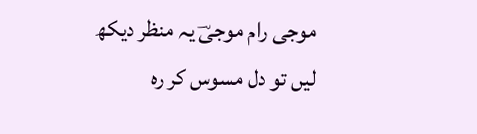موجی رام موجیؔ یہ منظر دیکھ لیں تو دل مسوس کر رہ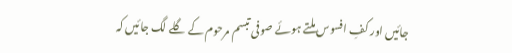جائیں اور کفِ افسوس ملتے ہوئے صوفی تبسم مرحوم کے گلے لگ جائیں کہ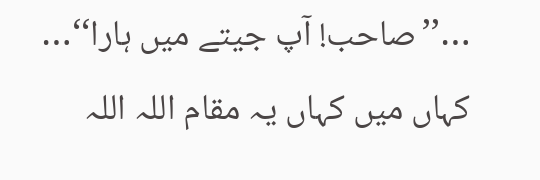…’’صاحب! آپ جیتے میں ہارا‘‘…
کہاں میں کہاں یہ مقام اللہ اللہ